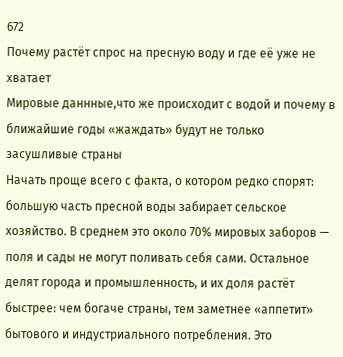672
Почему растёт спрос на пресную воду и где её уже не хватает
Мировые даннные,что же происходит с водой и почему в ближайшие годы «жаждать» будут не только засушливые страны
Начать проще всего с факта, о котором редко спорят: большую часть пресной воды забирает сельское хозяйство. В среднем это около 70% мировых заборов — поля и сады не могут поливать себя сами. Остальное делят города и промышленность, и их доля растёт быстрее: чем богаче страны, тем заметнее «аппетит» бытового и индустриального потребления. Это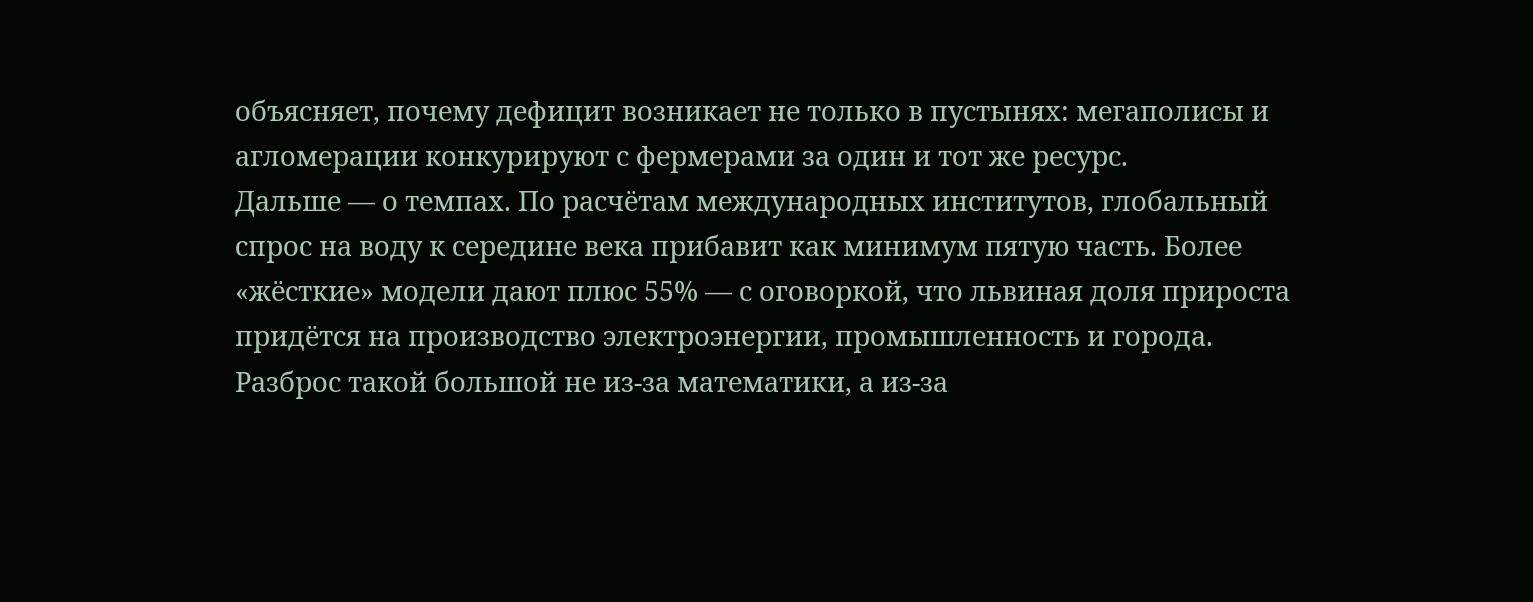объясняет, почему дефицит возникает не только в пустынях: мегаполисы и агломерации конкурируют с фермерами за один и тот же ресурс.
Дальше — о темпах. По расчётам международных институтов, глобальный спрос на воду к середине века прибавит как минимум пятую часть. Более «жёсткие» модели дают плюс 55% — с оговоркой, что львиная доля прироста придётся на производство электроэнергии, промышленность и города. Разброс такой большой не из‑за математики, а из‑за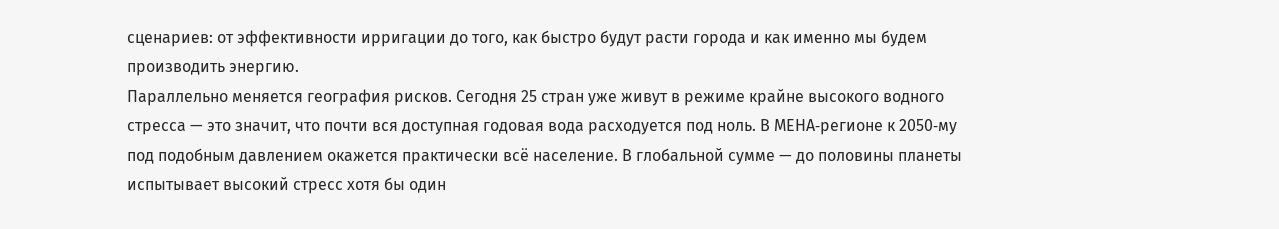сценариев: от эффективности ирригации до того, как быстро будут расти города и как именно мы будем производить энергию.
Параллельно меняется география рисков. Сегодня 25 стран уже живут в режиме крайне высокого водного стресса — это значит, что почти вся доступная годовая вода расходуется под ноль. В МЕНА‑регионе к 2050‑му под подобным давлением окажется практически всё население. В глобальной сумме — до половины планеты испытывает высокий стресс хотя бы один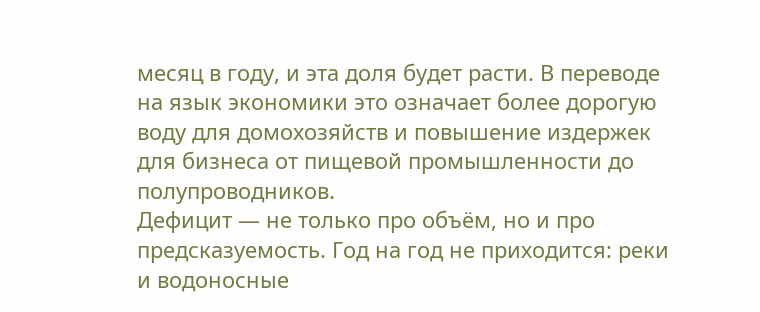месяц в году, и эта доля будет расти. В переводе на язык экономики это означает более дорогую воду для домохозяйств и повышение издержек для бизнеса от пищевой промышленности до полупроводников.
Дефицит — не только про объём, но и про предсказуемость. Год на год не приходится: реки и водоносные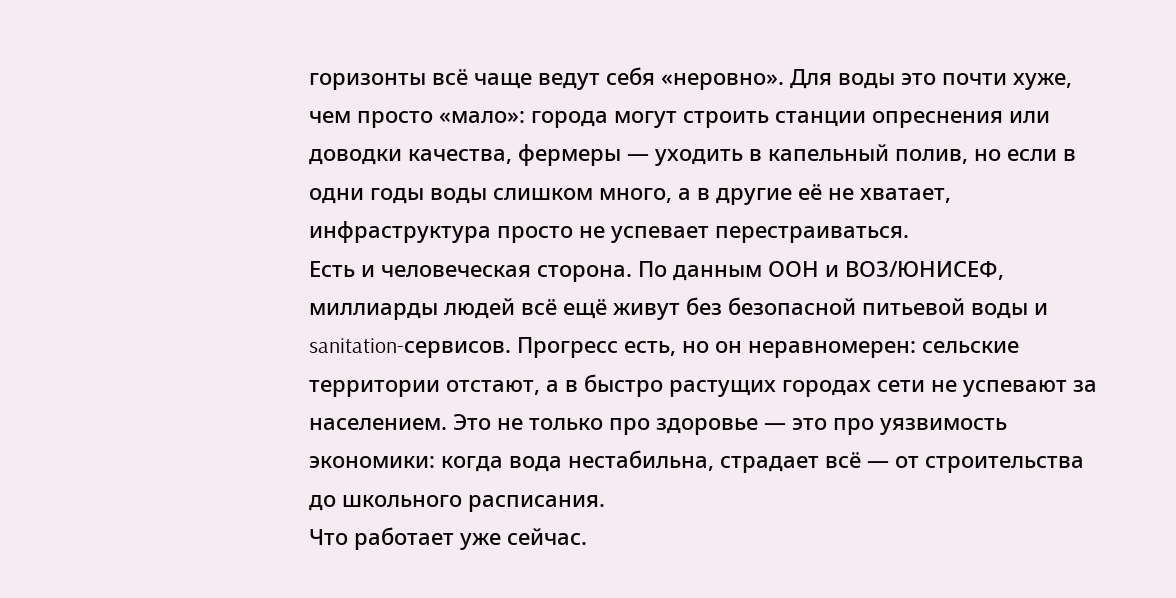горизонты всё чаще ведут себя «неровно». Для воды это почти хуже, чем просто «мало»: города могут строить станции опреснения или доводки качества, фермеры — уходить в капельный полив, но если в одни годы воды слишком много, а в другие её не хватает, инфраструктура просто не успевает перестраиваться.
Есть и человеческая сторона. По данным ООН и ВОЗ/ЮНИСЕФ, миллиарды людей всё ещё живут без безопасной питьевой воды и sanitation‑сервисов. Прогресс есть, но он неравномерен: сельские территории отстают, а в быстро растущих городах сети не успевают за населением. Это не только про здоровье — это про уязвимость экономики: когда вода нестабильна, страдает всё — от строительства до школьного расписания.
Что работает уже сейчас.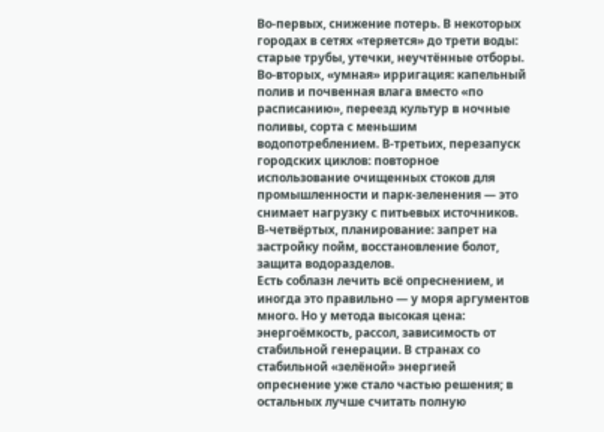Во‑первых, снижение потерь. В некоторых городах в сетях «теряется» до трети воды: старые трубы, утечки, неучтённые отборы. Во‑вторых, «умная» ирригация: капельный полив и почвенная влага вместо «по расписанию», переезд культур в ночные поливы, сорта с меньшим водопотреблением. В‑третьих, перезапуск городских циклов: повторное использование очищенных стоков для промышленности и парк‑зеленения — это снимает нагрузку с питьевых источников. В‑четвёртых, планирование: запрет на застройку пойм, восстановление болот, защита водоразделов.
Есть соблазн лечить всё опреснением, и иногда это правильно — у моря аргументов много. Но у метода высокая цена: энергоёмкость, рассол, зависимость от стабильной генерации. В странах со стабильной «зелёной» энергией опреснение уже стало частью решения; в остальных лучше считать полную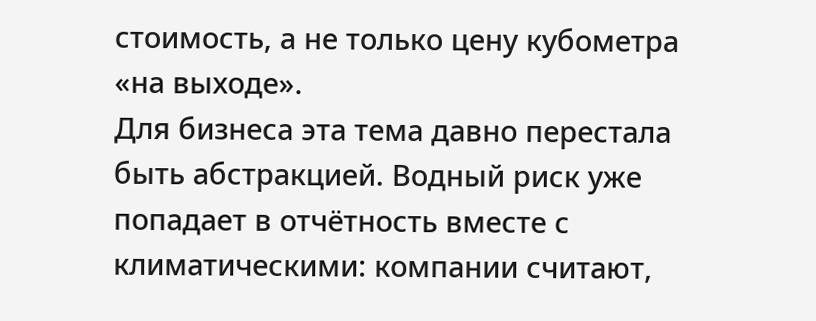стоимость, а не только цену кубометра «на выходе».
Для бизнеса эта тема давно перестала быть абстракцией. Водный риск уже попадает в отчётность вместе с климатическими: компании считают,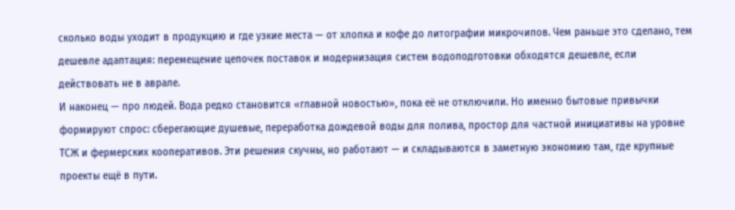сколько воды уходит в продукцию и где узкие места — от хлопка и кофе до литографии микрочипов. Чем раньше это сделано, тем дешевле адаптация: перемещение цепочек поставок и модернизация систем водоподготовки обходятся дешевле, если действовать не в аврале.
И наконец — про людей. Вода редко становится «главной новостью», пока её не отключили. Но именно бытовые привычки формируют спрос: сберегающие душевые, переработка дождевой воды для полива, простор для частной инициативы на уровне ТСЖ и фермерских кооперативов. Эти решения скучны, но работают — и складываются в заметную экономию там, где крупные проекты ещё в пути.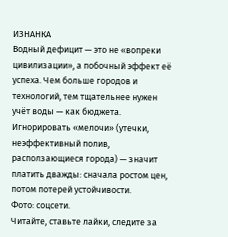ИЗНАНКА
Водный дефицит — это не «вопреки цивилизации», а побочный эффект её успеха. Чем больше городов и технологий, тем тщательнее нужен учёт воды — как бюджета. Игнорировать «мелочи» (утечки, неэффективный полив, расползающиеся города) — значит платить дважды: сначала ростом цен, потом потерей устойчивости.
Фото: соцсети.
Читайте, ставьте лайки, следите за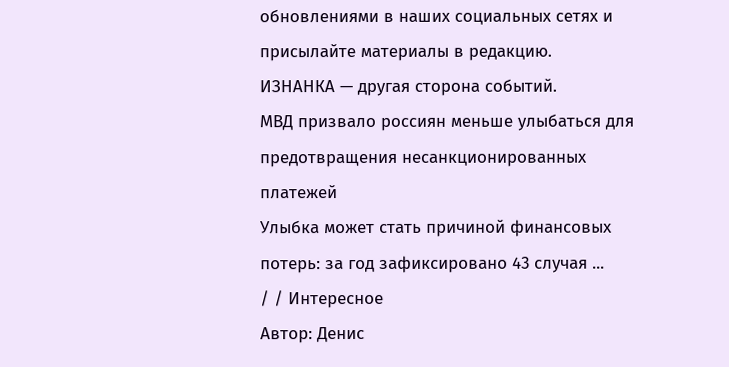обновлениями в наших социальных сетях и присылайте материалы в редакцию.
ИЗНАНКА — другая сторона событий.
МВД призвало россиян меньше улыбаться для предотвращения несанкционированных платежей
Улыбка может стать причиной финансовых потерь: за год зафиксировано 43 случая ...
/ / Интересное
Автор: Денис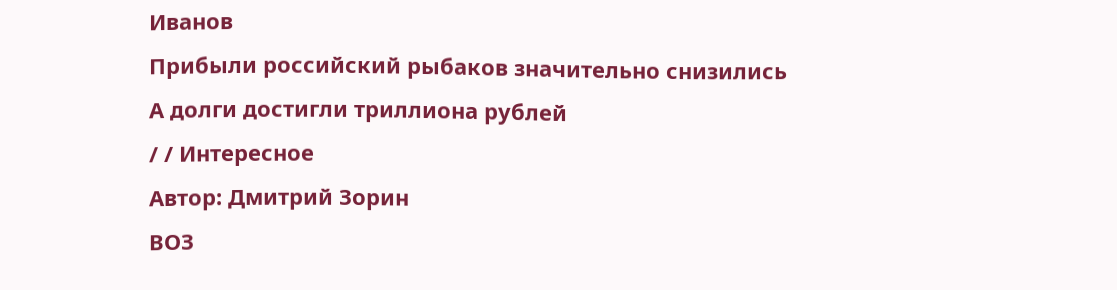Иванов
Прибыли российский рыбаков значительно снизились
А долги достигли триллиона рублей
/ / Интересное
Автор: Дмитрий Зорин
ВОЗ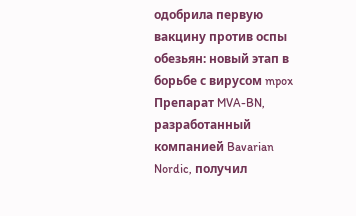одобрила первую вакцину против оспы обезьян: новый этап в борьбе с вирусом mpox
Препарат MVA-BN, разработанный компанией Bavarian Nordic, получил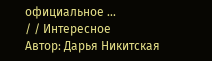официальное ...
/ / Интересное
Автор: Дарья Никитская